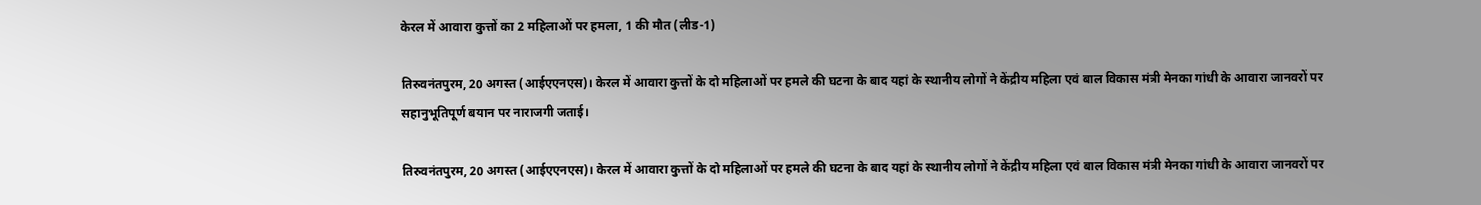केरल में आवारा कुत्तों का 2 महिलाओं पर हमला, 1 की मौत (लीड-1)

तिरुवनंतपुरम, 20 अगस्त (आईएएनएस)। केरल में आवारा कुत्तों के दो महिलाओं पर हमले की घटना के बाद यहां के स्थानीय लोगों ने केंद्रीय महिला एवं बाल विकास मंत्री मेनका गांधी के आवारा जानवरों पर सहानुभूतिपूर्ण बयान पर नाराजगी जताई।

तिरुवनंतपुरम, 20 अगस्त (आईएएनएस)। केरल में आवारा कुत्तों के दो महिलाओं पर हमले की घटना के बाद यहां के स्थानीय लोगों ने केंद्रीय महिला एवं बाल विकास मंत्री मेनका गांधी के आवारा जानवरों पर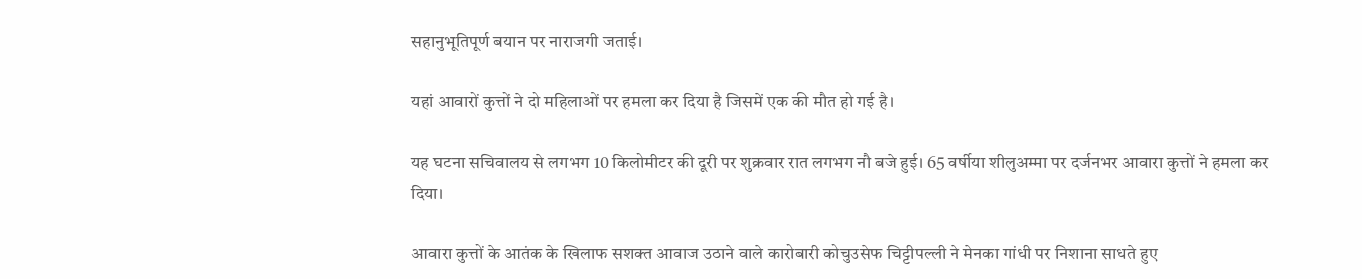सहानुभूतिपूर्ण बयान पर नाराजगी जताई।

यहां आवारों कुत्तों ने दो महिलाओं पर हमला कर दिया है जिसमें एक की मौत हो गई है।

यह घटना सचिवालय से लगभग 10 किलोमीटर की दूरी पर शुक्रवार रात लगभग नौ बजे हुई। 65 वर्षीया शीलुअम्मा पर दर्जनभर आवारा कुत्तों ने हमला कर दिया।

आवारा कुत्तों के आतंक के खिलाफ सशक्त आवाज उठाने वाले कारोबारी कोचुउसेफ चिट्टीपल्ली ने मेनका गांधी पर निशाना साधते हुए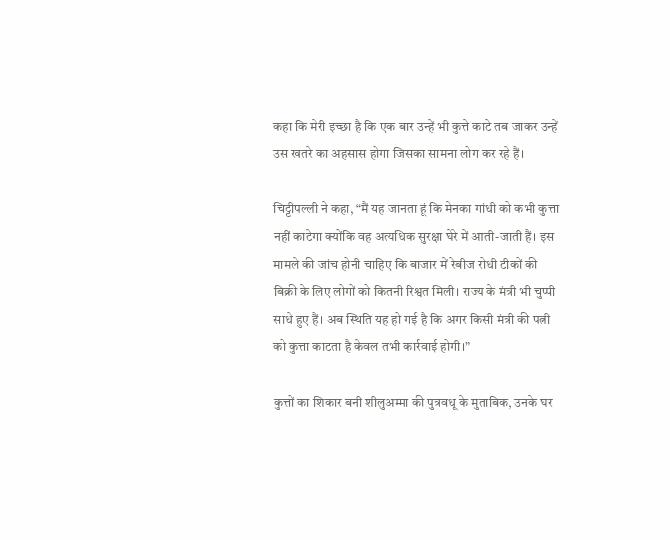कहा कि मेरी इच्छा है कि एक बार उन्हें भी कुत्ते काटे तब जाकर उन्हें उस खतरे का अहसास होगा जिसका सामना लोग कर रहे हैं।

चिट्टीपल्ली ने कहा, “मैं यह जानता हूं कि मेनका गांधी को कभी कुत्ता नहीं काटेगा क्योंकि वह अत्यधिक सुरक्षा घेरे में आती-जाती हैं। इस मामले की जांच होनी चाहिए कि बाजार में रेबीज रोधी टीकों की बिक्री के लिए लोगों को कितनी रिश्वत मिली। राज्य के मंत्री भी चुप्पी साधे हुए हैं। अब स्थिति यह हो गई है कि अगर किसी मंत्री की पत्नी को कुत्ता काटता है केवल तभी कार्रवाई होगी।”

कुत्तों का शिकार बनी शीलुअम्मा की पुत्रवधू के मुताबिक, उनके घर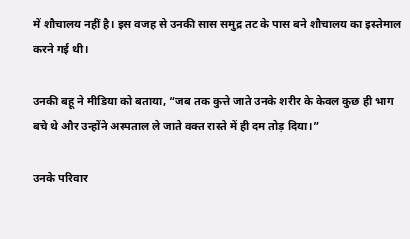में शौचालय नहीं है। इस वजह से उनकी सास समुद्र तट के पास बने शौचालय का इस्तेमाल करने गई थी।

उनकी बहू ने मीडिया को बताया, “जब तक कुत्ते जाते उनके शरीर के केवल कुछ ही भाग बचे थे और उन्होंने अस्पताल ले जाते वक्त रास्ते में ही दम तोड़ दिया।”

उनके परिवार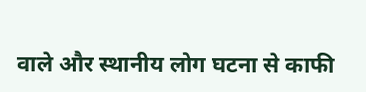वाले और स्थानीय लोग घटना से काफी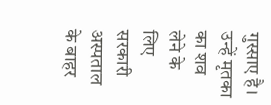गुस्साए है। उन्हें मृतका का शव लेने के लिए सरकारी अस्पताल के बाहर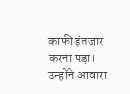काफी इंतजार करना पड़ा। उन्होंने आवारा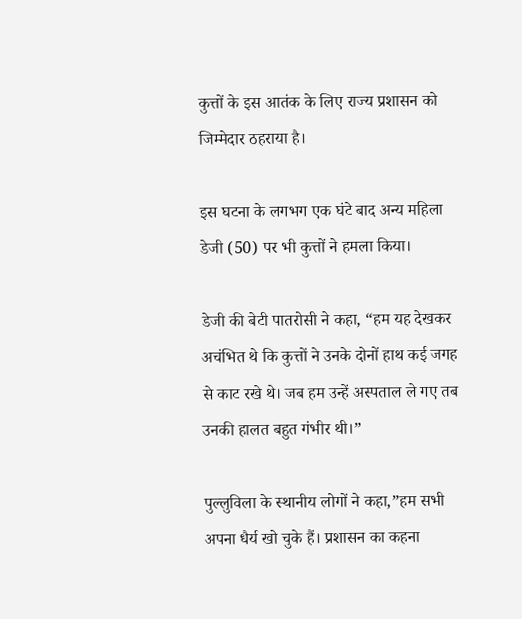कुत्तों के इस आतंक के लिए राज्य प्रशासन को जिम्मेदार ठहराया है।

इस घटना के लगभग एक घंटे बाद अन्य महिला डेजी (50) पर भी कुत्तों ने हमला किया।

डेजी की बेटी पातरोसी ने कहा, “हम यह देखकर अचंभित थे कि कुत्तों ने उनके दोनों हाथ कई जगह से काट रखे थे। जब हम उन्हें अस्पताल ले गए तब उनकी हालत बहुत गंभीर थी।”

पुल्लुविला के स्थानीय लोगों ने कहा,”हम सभी अपना धैर्य खो चुके हैं। प्रशासन का कहना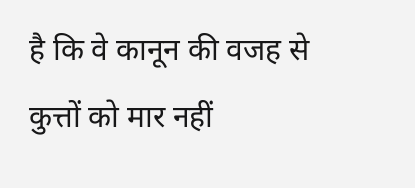है कि वे कानून की वजह से कुत्तों को मार नहीं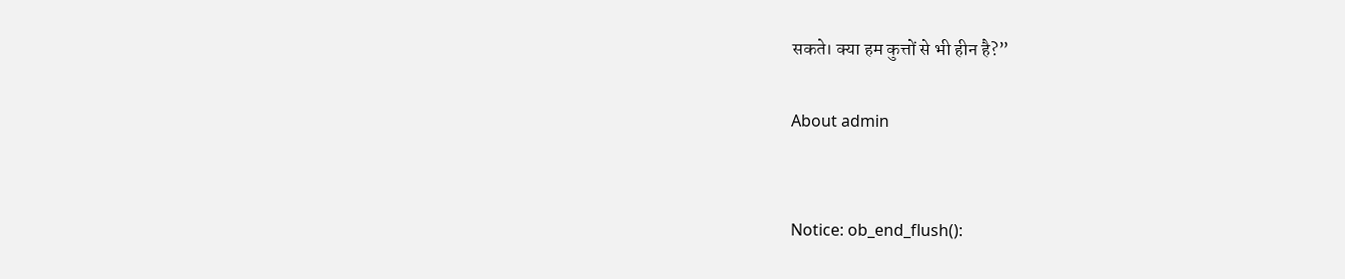सकते। क्या हम कुत्तों से भी हीन है?”

About admin


Notice: ob_end_flush():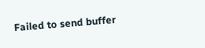Failed to send buffer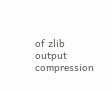of zlib output compression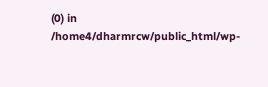(0) in /home4/dharmrcw/public_html/wp-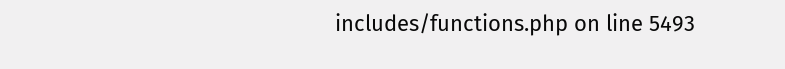includes/functions.php on line 5493